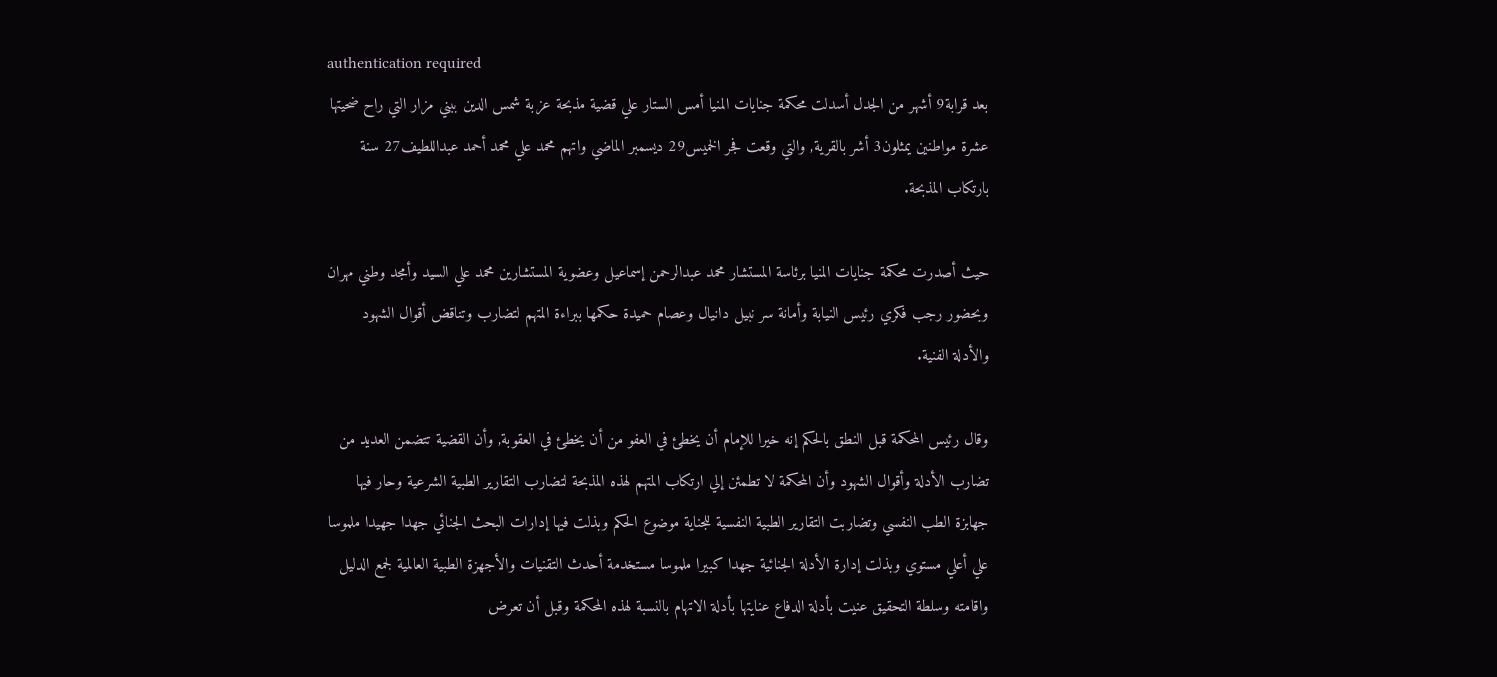authentication required
بعد قرابة9 أشهر من الجدل أسدلت محكمة جنايات المنيا أمس الستار علي قضية مذبحة عزبة شمس الدين ببني مزار التي راح ضحيتها عشرة مواطنين يمثلون3 أشر بالقرية, والتي وقعت فجر الخميس29 ديسمبر الماضي واتهم محمد علي محمد أحمد عبداللطيف27 سنة بارتكاب المذبحة.

حيث أصدرت محكمة جنايات المنيا برئاسة المستشار محمد عبدالرحمن إسماعيل وعضوية المستشارين محمد علي السيد وأمجد وطني مهران وبحضور رجب فكري رئيس النيابة وأمانة سر نبيل دانيال وعصام حميدة حكمها ببراءة المتهم لتضارب وتناقض أقوال الشهود والأدلة الفنية.

وقال رئيس المحكمة قبل النطق بالحكم إنه خيرا للإمام أن يخطئ في العفو من أن يخطئ في العقوبة, وأن القضية تتضمن العديد من تضارب الأدلة وأقوال الشهود وأن المحكمة لا تطمئن إلي ارتكاب المتهم لهذه المذبحة لتضارب التقارير الطبية الشرعية وحار فيها جهابزة الطب النفسي وتضاربت التقارير الطبية النفسية للجناية موضوع الحكم وبذلت فيها إدارات البحث الجنائي جهدا جهيدا ملموسا علي أعلي مستوي وبذلت إدارة الأدلة الجنائية جهدا كبيرا ملموسا مستخدمة أحدث التقنيات والأجهزة الطبية العالمية لجمع الدليل واقامته وسلطة التحقيق عنيت بأدلة الدفاع عنايتها بأدلة الاتهام بالنسبة لهذه المحكمة وقبل أن تعرض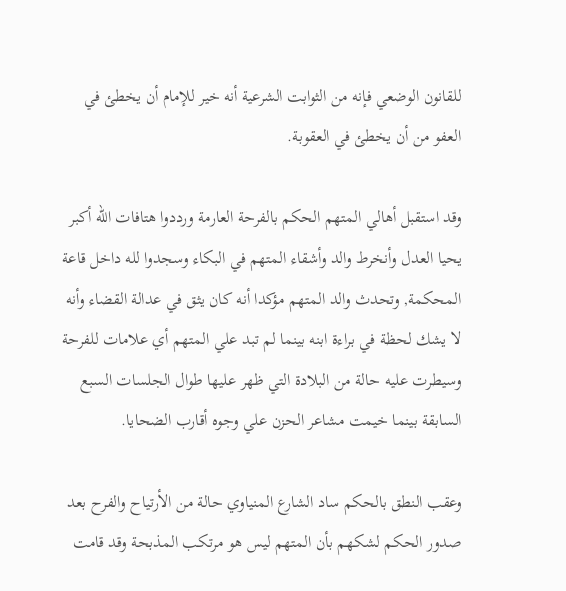للقانون الوضعي فإنه من الثوابت الشرعية أنه خير للإمام أن يخطئ في العفو من أن يخطئ في العقوبة.

وقد استقبل أهالي المتهم الحكم بالفرحة العارمة ورددوا هتافات الله أكبر يحيا العدل وأنخرط والد وأشقاء المتهم في البكاء وسجدوا لله داخل قاعة المحكمة, وتحدث والد المتهم مؤكدا أنه كان يثق في عدالة القضاء وأنه لا يشك لحظة في براءة ابنه بينما لم تبد علي المتهم أي علامات للفرحة وسيطرت عليه حالة من البلادة التي ظهر عليها طوال الجلسات السبع السابقة بينما خيمت مشاعر الحزن علي وجوه أقارب الضحايا.

وعقب النطق بالحكم ساد الشارع المنياوي حالة من الأرتياح والفرح بعد صدور الحكم لشكهم بأن المتهم ليس هو مرتكب المذبحة وقد قامت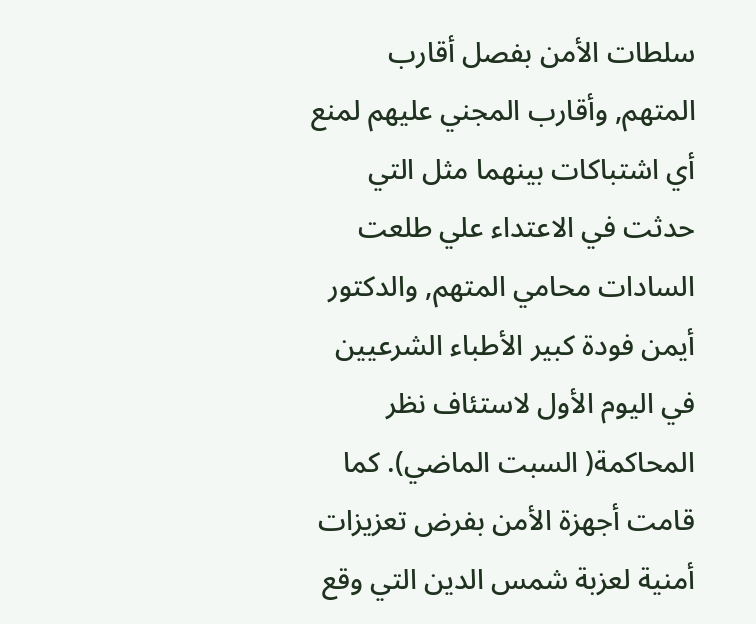سلطات الأمن بفصل أقارب المتهم, وأقارب المجني عليهم لمنع أي اشتباكات بينهما مثل التي حدثت في الاعتداء علي طلعت السادات محامي المتهم, والدكتور أيمن فودة كبير الأطباء الشرعيين في اليوم الأول لاستئاف نظر المحاكمة( السبت الماضي). كما قامت أجهزة الأمن بفرض تعزيزات أمنية لعزبة شمس الدين التي وقع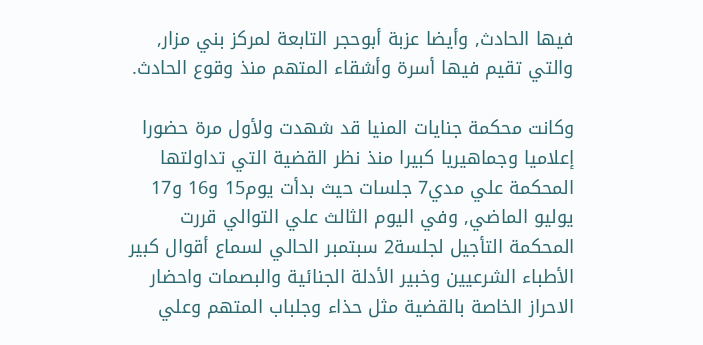فيها الحادث, وأيضا عزبة أبوحجر التابعة لمركز بني مزار, والتي تقيم فيها أسرة وأشقاء المتهم منذ وقوع الحادث.

وكانت محكمة جنايات المنيا قد شهدت ولأول مرة حضورا إعلاميا وجماهيريا كبيرا منذ نظر القضية التي تداولتها المحكمة علي مدي7 جلسات حيث بدأت يوم15 و16 و17 يوليو الماضي, وفي اليوم الثالث علي التوالي قررت المحكمة التأجيل لجلسة2 سبتمبر الحالي لسماع أقوال كبير الأطباء الشرعيين وخبير الأدلة الجنائية والبصمات واحضار الاحراز الخاصة بالقضية مثل حذاء وجلباب المتهم وعلي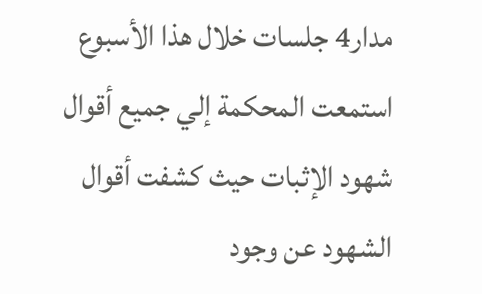مدار4 جلسات خلال هذا الأسبوع استمعت المحكمة إلي جميع أقوال شهود الإثبات حيث كشفت أقوال الشهود عن وجود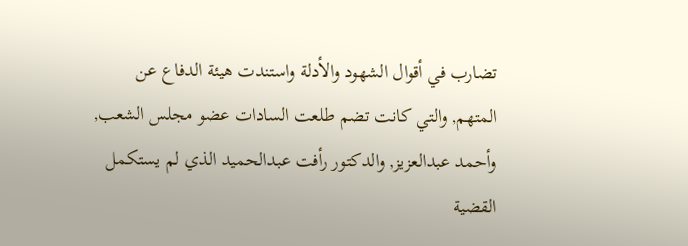تضارب في أقوال الشهود والأدلة واستندت هيئة الدفاع عن المتهم, والتي كانت تضم طلعت السادات عضو مجلس الشعب, وأحمد عبدالعزيز, والدكتور رأفت عبدالحميد الذي لم يستكمل القضية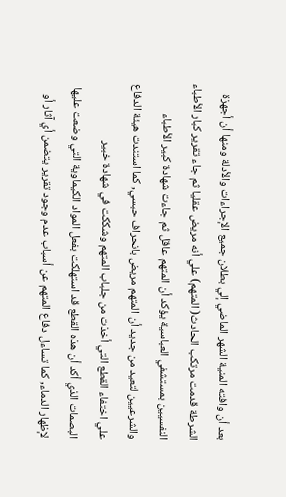بعد أن وافته المنية الشهر الماضي إلي بطلان جميع الإجراءات والأدلة ومنها أن أجهزة الشرطة قدمت مرتكب الحادث( المتهم) علي أنه مريض عقليا ثم جاء تقرير كبار الأطباء النفسيين بمستشفي العباسية يؤكد أن المتهم عاقل ثم جاءت شهادة كبير الأطباء والشرعيين لتعيد من جديد أن المتهم مريض بانحراف حبسي, كما استندت هيئة الدفاع علي اختفاء القطع التي أخذت من جلباب المتهم وشككت في شهادة خبير
البصمات الذي أكد أن هذه القطع قد استهلكت بفعل المواد الكيماوية التي وضعت عليها لإظهار الدماء, كما تساءل دفاع المتهم عن أسباب عدم وجود تقرير يتضمن أي آثار أو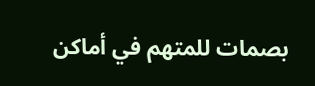بصمات للمتهم في أماكن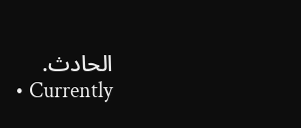الحادث.
  • Currently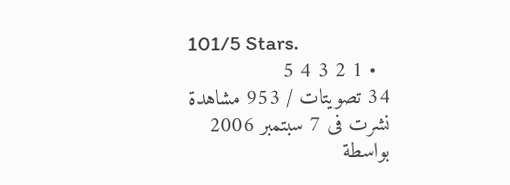101/5 Stars.
  • 1 2 3 4 5
34 تصويتات / 953 مشاهدة
نشرت فى 7 سبتمبر 2006 بواسطة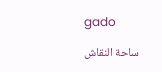gado

ساحة النقاش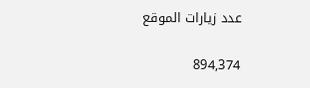عدد زيارات الموقع

894,374